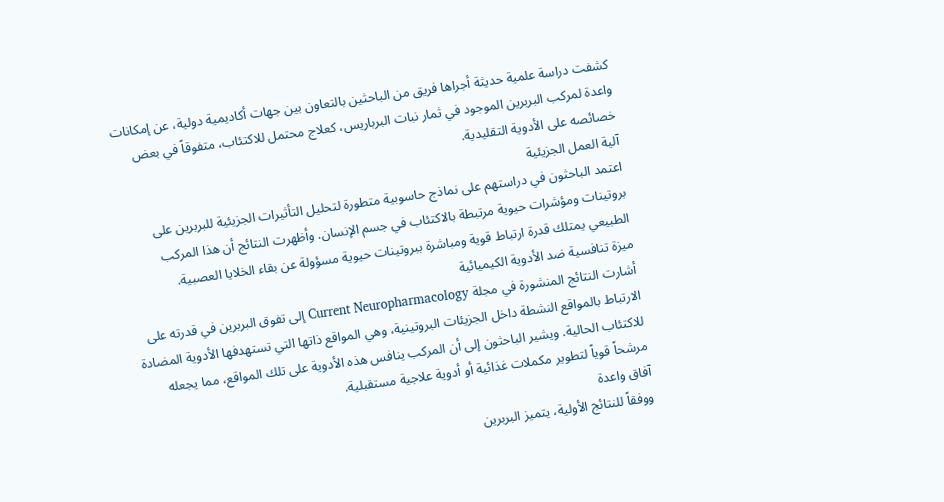كشفت دراسة علمية حديثة أجراها فريق من الباحثين بالتعاون بين جهات أكاديمية دولية، عن إمكانات واعدة لمركب البربرين الموجود في ثمار نبات البرباريس، كعلاج محتمل للاكتئاب، متفوقاً في بعض خصائصه على الأدوية التقليدية.
آلية العمل الجزيئية
اعتمد الباحثون في دراستهم على نماذج حاسوبية متطورة لتحليل التأثيرات الجزيئية للبربرين على بروتينات ومؤشرات حيوية مرتبطة بالاكتئاب في جسم الإنسان. وأظهرت النتائج أن هذا المركب الطبيعي يمتلك قدرة ارتباط قوية ومباشرة ببروتينات حيوية مسؤولة عن بقاء الخلايا العصبية.
ميزة تنافسية ضد الأدوية الكيميائية
أشارت النتائج المنشورة في مجلة Current Neuropharmacology إلى تفوق البربرين في قدرته على الارتباط بالمواقع النشطة داخل الجزيئات البروتينية، وهي المواقع ذاتها التي تستهدفها الأدوية المضادة للاكتئاب الحالية. ويشير الباحثون إلى أن المركب ينافس هذه الأدوية على تلك المواقع، مما يجعله مرشحاً قوياً لتطوير مكملات غذائية أو أدوية علاجية مستقبلية.
آفاق واعدة
ووفقاً للنتائج الأولية، يتميز البربرين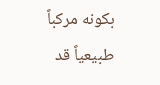بكونه مركباً طبيعياً قد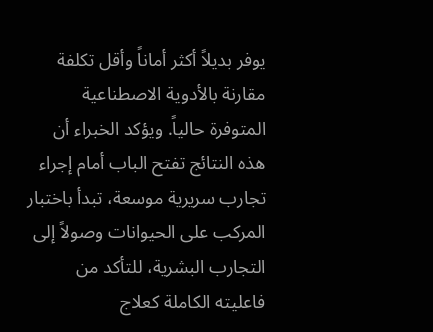يوفر بديلاً أكثر أماناً وأقل تكلفة مقارنة بالأدوية الاصطناعية المتوفرة حالياً. ويؤكد الخبراء أن هذه النتائج تفتح الباب أمام إجراء تجارب سريرية موسعة، تبدأ باختبار المركب على الحيوانات وصولاً إلى التجارب البشرية، للتأكد من فاعليته الكاملة كعلاج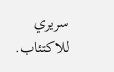سريري للاكتئاب.